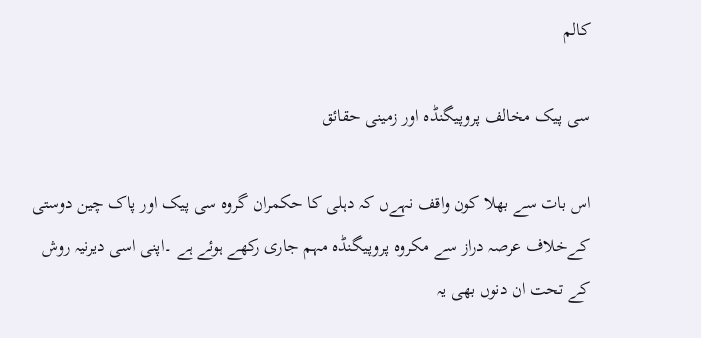کالم

سی پیک مخالف پروپیگنڈہ اور زمینی حقائق

اس بات سے بھلا کون واقف نہےں کہ دہلی کا حکمران گروہ سی پیک اور پاک چین دوستی کےخلاف عرصہ دراز سے مکروہ پروپیگنڈہ مہم جاری رکھے ہوئے ہے ۔اپنی اسی دیرنیہ روش کے تحت ان دنوں بھی یہ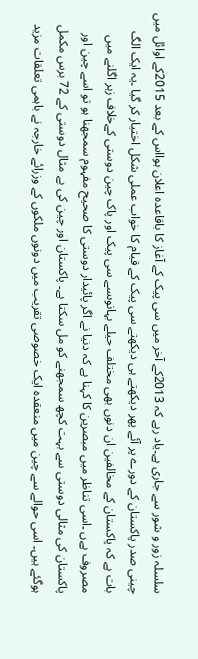سلسلہ زور و شور سے جاری ہے۔یاد رہے کہ 2013کے آخر میں سی پیک کے آغاز کا باقاعدہ اعلان ہوااس کے بعد 2015کے اوائل میں چینی صدر پاکستان کے دورے پر آئے پھر دیکھتے ہی دیکھتے سی پیک کے قیام کا خواب عملی شکل اختیار کر گیا ۔یہ ایک الگ بات ہے کہ پاکستان کے مخالفین ان دنوں بھی مختلف حیلے بہانوںسے سی پیک اور پاک چین دوستی کےخلاف زہر اگلنے میں مصروف ہےں ۔اسی تناظر میں مبصرین کا کہنا ہے کہ دنیا نے اگر پائیدار دوستی کا صحیح مفہوم سمجھنا ہو تو اسے چین اور پاکستان کی مثالی دوستی سے بہت کچھ سمجھنے کو مل سکتا ہے۔ پاکستان اور چین کی بے مثال دوستی کے 72 برس مکمل ہوگئے ہیں۔ اسی حوالے سے چین میں منعقدہ ایک خصوصی تقریب میں دونوں ملکوں کے وزرائے خارجہ نے باہمی تعلقات مزید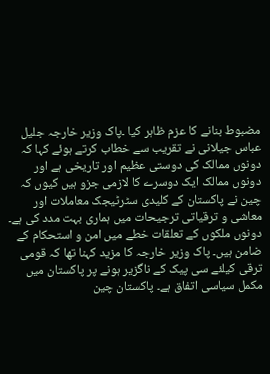مضبوط بنانے کا عزم ظاہر کیا ۔پاک وزیر خارجہ جلیل عباس جیلانی نے تقریب سے خطاب کرتے ہوئے کہا کہ دونوں ممالک کی دوستی عظیم اور تاریخی ہے اور دونوں ممالک ایک دوسرے کا لازمی جزو ہیں کیوں کہ چین نے پاکستان کے کلیدی سٹرٹیجک معاملات اور معاشی و ترقیاتی ترجیحات میں ہماری بہت مدد کی ہے۔ دونوں ملکوں کے تعلقات خطے میں امن و استحکام کے ضامن ہیں۔ پاک وزیر خارجہ کا مزید کہنا تھا کہ قومی ترقی کیلئے سی پیک کے ناگزیر ہونے پر پاکستان میں مکمل سیاسی اتفاق ہے۔ پاکستان چین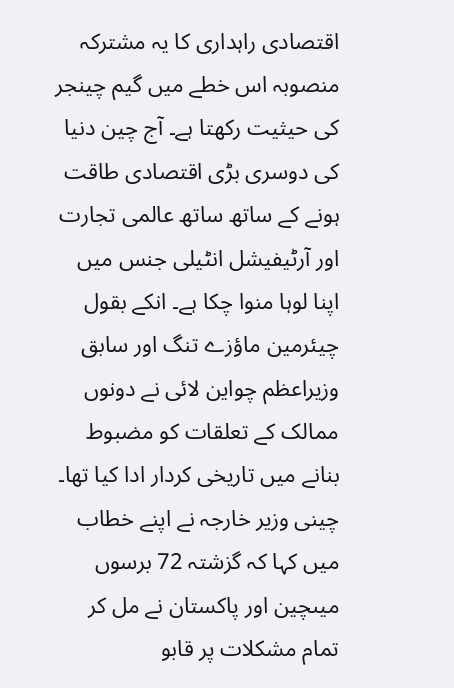اقتصادی راہداری کا یہ مشترکہ منصوبہ اس خطے میں گیم چینجر کی حیثیت رکھتا ہے۔ آج چین دنیا کی دوسری بڑی اقتصادی طاقت ہونے کے ساتھ ساتھ عالمی تجارت اور آرٹیفیشل انٹیلی جنس میں اپنا لوہا منوا چکا ہے۔ انکے بقول چیئرمین ماؤزے تنگ اور سابق وزیراعظم چواین لائی نے دونوں ممالک کے تعلقات کو مضبوط بنانے میں تاریخی کردار ادا کیا تھا۔ چینی وزیر خارجہ نے اپنے خطاب میں کہا کہ گزشتہ 72 برسوں میںچین اور پاکستان نے مل کر تمام مشکلات پر قابو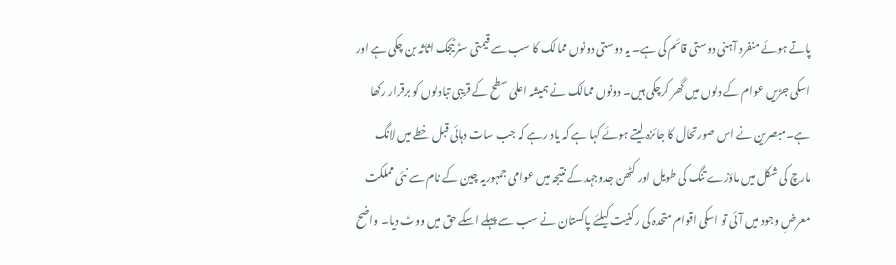پاتے ہوئے منفرد آہنی دوستی قائم کی ہے۔ یہ دوستی دونوں ممالک کا سب سے قیمتی سٹرٹیجک اثاثہ بن چکی ہے اور اسکی جڑیں عوام کے دلوں میں گھر کرچکی ہیں۔ دونوں ممالک نے ہمیشہ اعلیٰ سطح کے قریبی تبادلوں کو برقرار رکھا ہے۔مبصرین نے اس صورتحال کا جائزہ لیتے ہوئے کہا ہے کہ یاد رہے کہ جب سات دہائی قبل خطے میں لانگ مارچ کی شکل میں ماؤزے تنگ کی طویل اور کٹھن جدوجہد کے نتیجہ میں عوامی جمہوریہ چین کے نام سے نئی مملکت معرضِ وجود میں آئی تو اسکی اقوام متحدہ کی رکنیت کیلئے پاکستان نے سب سے پہلے اسکے حق میں ووٹ دیا۔ واضح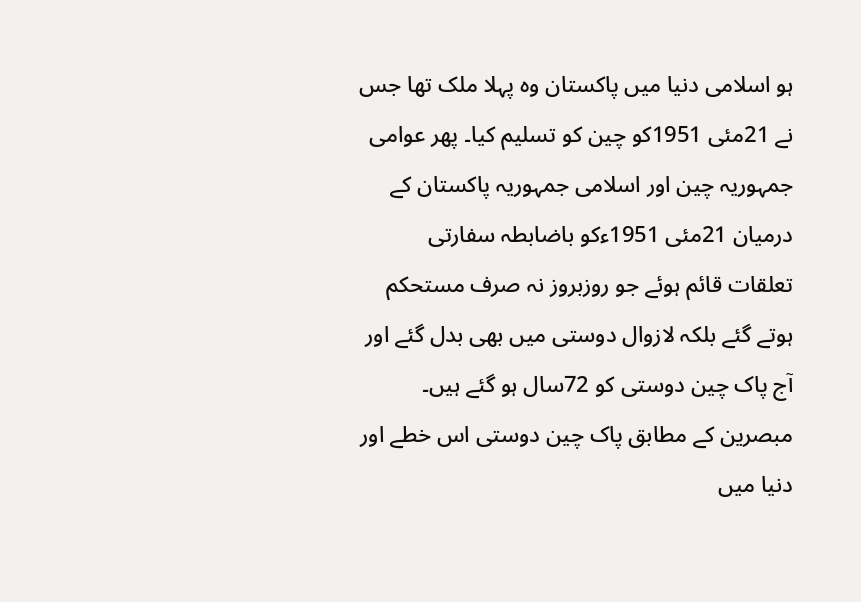ہو اسلامی دنیا میں پاکستان وہ پہلا ملک تھا جس نے 21مئی 1951کو چین کو تسلیم کیا۔ پھر عوامی جمہوریہ چین اور اسلامی جمہوریہ پاکستان کے درمیان 21مئی 1951ءکو باضابطہ سفارتی تعلقات قائم ہوئے جو روزبروز نہ صرف مستحکم ہوتے گئے بلکہ لازوال دوستی میں بھی بدل گئے اور آج پاک چین دوستی کو 72سال ہو گئے ہیں۔ مبصرین کے مطابق پاک چین دوستی اس خطے اور دنیا میں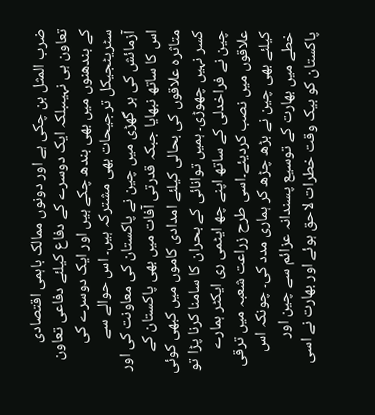ضرب المثل بن چکی ہے اور دونوں ممالک باہمی اقتصادی تعاون ہی نہیںبلکہ ایک دوسرے کے دفاع کیلئے دفاعی تعاون کے بندھنوں میں بھی بندھ چکے ہیں اور ایک دوسرے کی سٹریٹجیکل ترجیحات بھی مشترکہ ہیں۔ اس حوالے سے آزمائش کی ہر گھڑی میں چین نے پاکستان کی معاونت کی اور اس کا ساتھ نبھایا جبکہ قدرتی آفات میں بھی پاکستان کے متاثرہ علاقوں کی بحالی کیلئے امدادی کاموں میں کبھی کوئی کسر نہیں چھوڑی۔ ہمیں توانائی کے بحران کا سامنا کرنا پڑا تو چین نے فراخدلی کے ساتھ اپنے چھ ایٹمی ری ایکٹر ہمارے علاقوں میں نصب کردیئے۔اسی طرح زراعت شعبہ میں ترقی کیلئے بھی چین نے بڑھ چڑھ کر ہماری مدد کی۔ چونکہ اس خطے میں بھارت کے توسیع پسندانہ عزائم سے چین اور پاکستان کو بیک وقت خطرات لاحق ہوئے اور بھارت نے اسی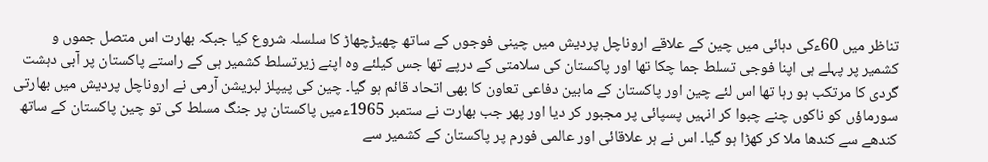تناظر میں 60ءکی دہائی میں چین کے علاقے اروناچل پردیش میں چینی فوجوں کے ساتھ چھیڑچھاڑ کا سلسلہ شروع کیا جبکہ بھارت اس متصل جموں و کشمیر پر پہلے ہی اپنا فوجی تسلط جما چکا تھا اور پاکستان کی سلامتی کے درپے تھا جس کیلئے وہ اپنے زیرتسلط کشمیر ہی کے راستے پاکستان پر آبی دہشت گردی کا مرتکب ہو رہا تھا اس لئے چین اور پاکستان کے مابین دفاعی تعاون کا بھی اتحاد قائم ہو گیا۔ چین کی پیپلز لبریشن آرمی نے اروناچل پردیش میں بھارتی سورماؤں کو ناکوں چنے چبوا کر انہیں پسپائی پر مجبور کر دیا اور پھر جب بھارت نے ستمبر 1965ءمیں پاکستان پر جنگ مسلط کی تو چین پاکستان کے ساتھ کندھے سے کندھا ملا کر کھڑا ہو گیا۔ اس نے ہر علاقائی اور عالمی فورم پر پاکستان کے کشمیر سے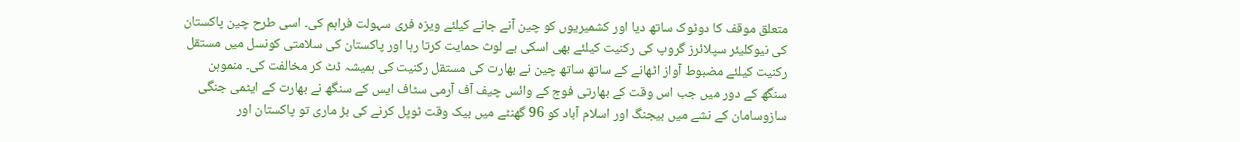متعلق موقف کا دوٹوک ساتھ دیا اور کشمیریوں کو چین آنے جانے کیلئے ویزہ فری سہولت فراہم کی۔ اسی طرح چین پاکستان کی نیوکلیئر سپلائرز گروپ کی رکنیت کیلئے بھی اسکی بے لوث حمایت کرتا رہا اور پاکستان کی سلامتی کونسل میں مستقل رکنیت کیلئے مضبوط آواز اٹھانے کے ساتھ ساتھ چین نے بھارت کی مستقل رکنیت کی ہمیشہ ڈٹ کر مخالفت کی۔ منموہن سنگھ کے دور میں جب اس وقت کے بھارتی فوج کے وائس چیف آف آرمی سٹاف ایس کے سنگھ نے بھارت کے ایٹمی جنگی سازوسامان کے نشے میں بیجنگ اور اسلام آباد کو 96 گھنٹے میں بیک وقت ٹوپل کرنے کی بڑ ماری تو پاکستان اور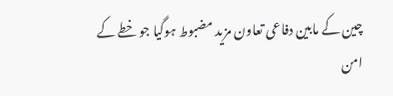چین کے مابین دفاعی تعاون مزید مضبوط ہوگیا جو خطے کے امن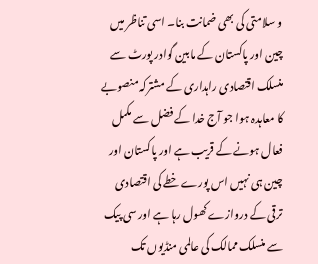و سلامتی کی بھی ضمانت بنا۔ اسی تناظر میں چین اور پاکستان کے مابین گوادر پورٹ سے منسلک اقتصادی راہداری کے مشترکہ منصوبے کا معاہدہ ہوا جو آج خدا کے فضل سے مکمل فعال ہونے کے قریب ہے اور پاکستان اور چین ہی نہیں اس پورے خطے کی اقتصادی ترقی کے دروازے کھول رہا ہے اور سی پیک سے منسلک ممالک کی عالمی منڈیوں تک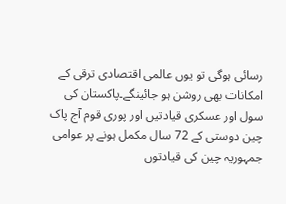رسائی ہوگی تو یوں عالمی اقتصادی ترقی کے امکانات بھی روشن ہو جائینگے۔پاکستان کی سول اور عسکری قیادتیں اور پوری قوم آج پاک چین دوستی کے 72 سال مکمل ہونے پر عوامی جمہوریہ چین کی قیادتوں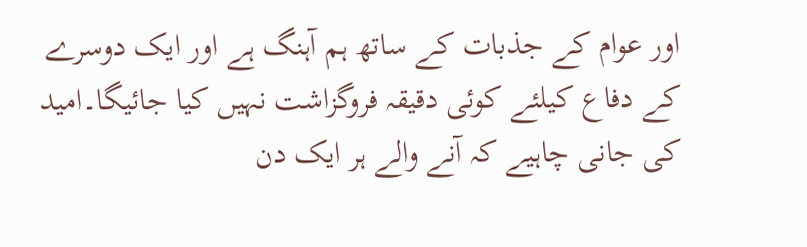اور عوام کے جذبات کے ساتھ ہم آہنگ ہے اور ایک دوسرے کے دفاع کیلئے کوئی دقیقہ فروگزاشت نہیں کیا جائیگا۔امید کی جانی چاہیے کہ آنے والے ہر ایک دن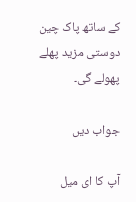کے ساتھ پاک چین دوستی مزید پھلے پھولے گی۔

جواب دیں

آپ کا ای میل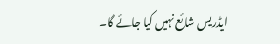ایڈریس شائع نہیں کیا جائے گا۔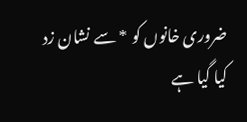ضروری خانوں کو * سے نشان زد کیا گیا ہے